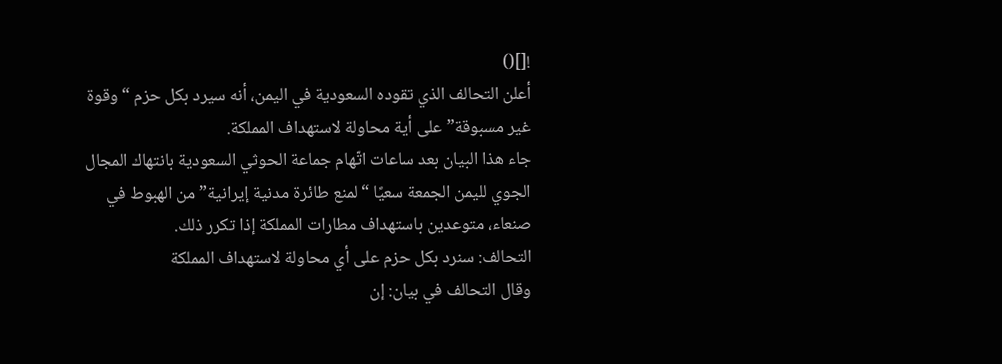![]()
أعلن التحالف الذي تقوده السعودية في اليمن، أنه سيرد بكل حزم “وقوة غير مسبوقة” على أية محاولة لاستهداف المملكة.
جاء هذا البيان بعد ساعات اتّهام جماعة الحوثي السعودية بانتهاك المجال الجوي لليمن الجمعة سعيًا “لمنع طائرة مدنية إيرانية” من الهبوط في صنعاء، متوعدين باستهداف مطارات المملكة إذا تكرر ذلك.
التحالف: سنرد بكل حزم على أي محاولة لاستهداف المملكة
وقال التحالف في بيان: إن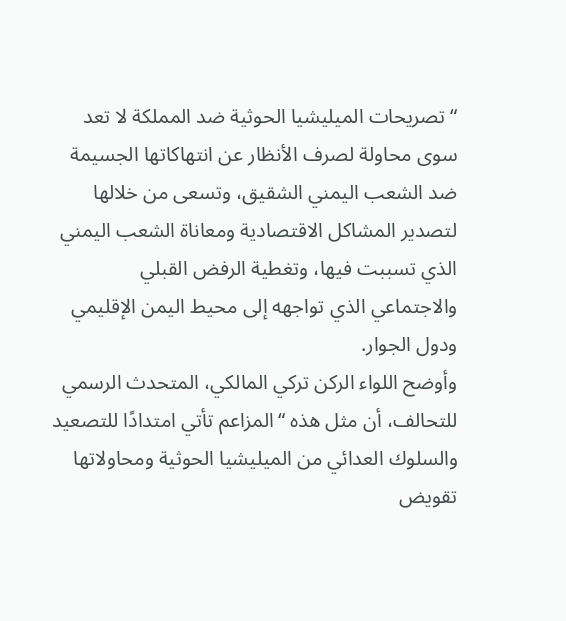“تصريحات الميليشيا الحوثية ضد المملكة لا تعد سوى محاولة لصرف الأنظار عن انتهاكاتها الجسيمة ضد الشعب اليمني الشقيق، وتسعى من خلالها لتصدير المشاكل الاقتصادية ومعاناة الشعب اليمني الذي تسببت فيها، وتغطية الرفض القبلي والاجتماعي الذي تواجهه إلى محيط اليمن الإقليمي ودول الجوار.
وأوضح اللواء الركن تركي المالكي، المتحدث الرسمي للتحالف، أن مثل هذه “المزاعم تأتي امتدادًا للتصعيد والسلوك العدائي من الميليشيا الحوثية ومحاولاتها تقويض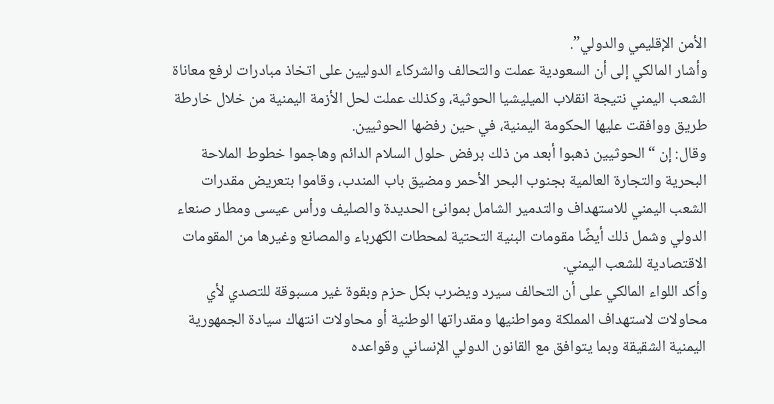الأمن الإقليمي والدولي”.
وأشار المالكي إلى أن السعودية عملت والتحالف والشركاء الدوليين على اتخاذ مبادرات لرفع معاناة الشعب اليمني نتيجة انقلاب الميليشيا الحوثية، وكذلك عملت لحل الأزمة اليمنية من خلال خارطة طريق ووافقت عليها الحكومة اليمنية، في حين رفضها الحوثيين.
وقال: إن “الحوثيين ذهبوا أبعد من ذلك برفض حلول السلام الدائم وهاجموا خطوط الملاحة البحرية والتجارة العالمية بجنوب البحر الأحمر ومضيق باب المندب، وقاموا بتعريض مقدرات الشعب اليمني للاستهداف والتدمير الشامل بموانئ الحديدة والصليف ورأس عيسى ومطار صنعاء الدولي وشمل ذلك أيضًا مقومات البنية التحتية لمحطات الكهرباء والمصانع وغيرها من المقومات الاقتصادية للشعب اليمني.
وأكد اللواء المالكي على أن التحالف سيرد ويضرب بكل حزم وبقوة غير مسبوقة للتصدي لأي محاولات لاستهداف المملكة ومواطنيها ومقدراتها الوطنية أو محاولات انتهاك سيادة الجمهورية اليمنية الشقيقة وبما يتوافق مع القانون الدولي الإنساني وقواعده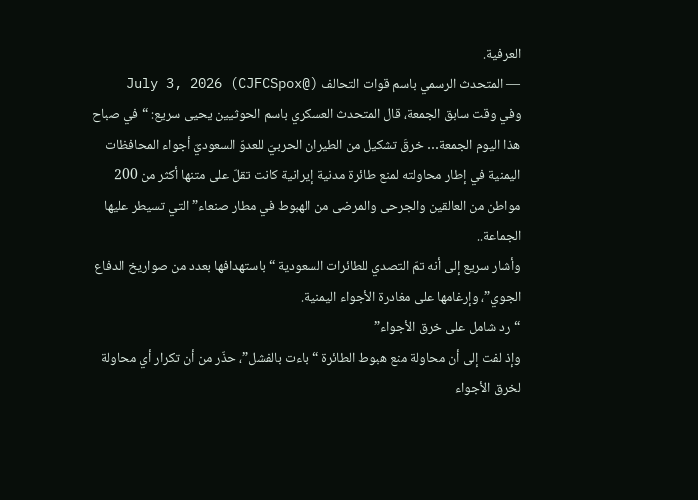العرفية.
— المتحدث الرسمي باسم قوات التحالف (@CJFCSpox) July 3, 2026
وفي وقت سابق الجمعة، قال المتحدث العسكري باسم الحوثيين يحيى سريع: “في صباح هذا اليوم الجمعة… خرقَ تشكيل من الطيران الحربيّ للعدوّ السعوديّ أجواء المحافظات اليمنية في إطار محاولته لمنع طائرة مدنية إيرانية كانت تقلّ على متنها أكثر من 200 مواطن من العالقين والجرحى والمرضى من الهبوط في مطار صنعاء” التي تسيطر عليها الجماعة..
وأشار سريع إلى أنه تمّ التصدي للطائرات السعودية “باستهدافها بعدد من صواريخ الدفاع الجوي”، وإرغامها على مغادرة الأجواء اليمنية.
“رد شامل على خرق الأجواء”
وإذ لفت إلى أن محاولة منع هبوط الطائرة “باءت بالفشل”، حذّر من أن تكرار أي محاولة لخرق الأجواء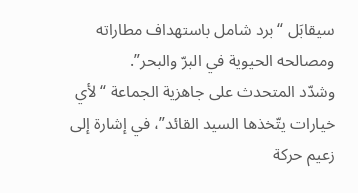سيقابَل “برد شامل باستهداف مطاراته ومصالحه الحيوية في البرّ والبحر”.
وشدّد المتحدث على جاهزية الجماعة “لأي خيارات يتّخذها السيد القائد”، في إشارة إلى زعيم حركة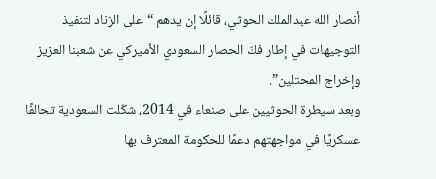أنصار الله عبدالملك الحوثي، قائلًا إن يدهم “على الزناد لتنفيذ التوجيهات في إطار فكّ الحصار السعودي الأميركي عن شعبنا العزيز وإخراج المحتلين”.
وبعد سيطرة الحوثيين على صنعاء في 2014، شكّلت السعودية تحالفًا عسكريًا في مواجهتهم دعمًا للحكومة المعترف بها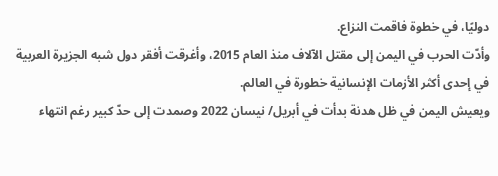دوليًا، في خطوة فاقمت النزاع.
وأدّت الحرب في اليمن إلى مقتل الآلاف منذ العام 2015، وأغرقت أفقر دول شبه الجزيرة العربية في إحدى أكثر الأزمات الإنسانية خطورة في العالم.
ويعيش اليمن في ظل هدنة بدأت في أبريل/ نيسان 2022 وصمدت إلى حدّ كبير رغم انتهاء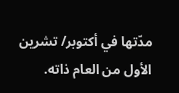مدّتها في أكتوبر/ تشرين الأول من العام ذاته.